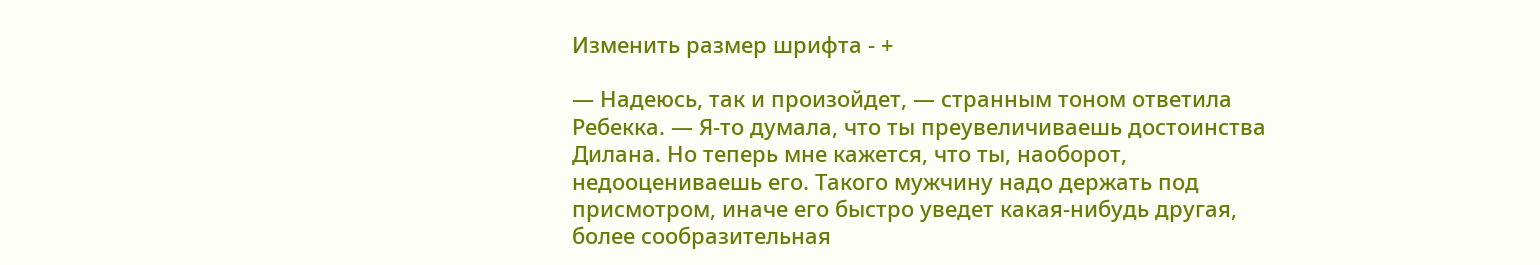Изменить размер шрифта - +

— Надеюсь, так и произойдет, — странным тоном ответила Ребекка. — Я-то думала, что ты преувеличиваешь достоинства Дилана. Но теперь мне кажется, что ты, наоборот, недооцениваешь его. Такого мужчину надо держать под присмотром, иначе его быстро уведет какая-нибудь другая, более сообразительная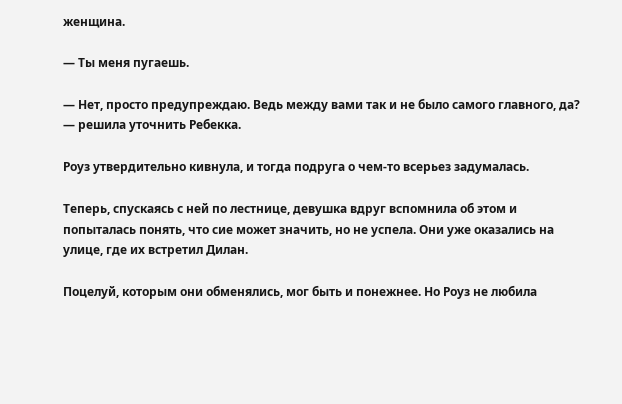женщина.

— Ты меня пугаешь.

— Нет, просто предупреждаю. Ведь между вами так и не было самого главного, да? — решила уточнить Ребекка.

Роуз утвердительно кивнула, и тогда подруга о чем-то всерьез задумалась.

Теперь, спускаясь с ней по лестнице, девушка вдруг вспомнила об этом и попыталась понять, что сие может значить, но не успела. Они уже оказались на улице, где их встретил Дилан.

Поцелуй, которым они обменялись, мог быть и понежнее. Но Роуз не любила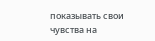показывать свои чувства на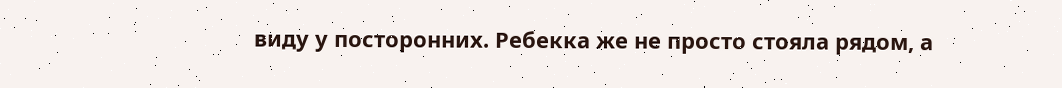виду у посторонних. Ребекка же не просто стояла рядом, а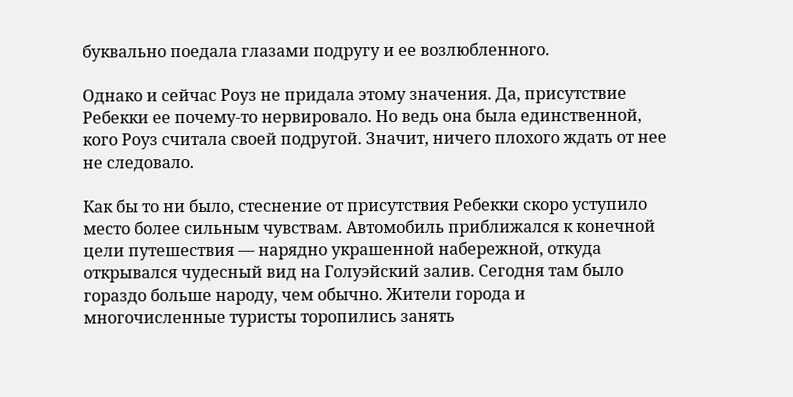буквально поедала глазами подругу и ее возлюбленного.

Однако и сейчас Роуз не придала этому значения. Да, присутствие Ребекки ее почему-то нервировало. Но ведь она была единственной, кого Роуз считала своей подругой. Значит, ничего плохого ждать от нее не следовало.

Как бы то ни было, стеснение от присутствия Ребекки скоро уступило место более сильным чувствам. Автомобиль приближался к конечной цели путешествия — нарядно украшенной набережной, откуда открывался чудесный вид на Голуэйский залив. Сегодня там было гораздо больше народу, чем обычно. Жители города и многочисленные туристы торопились занять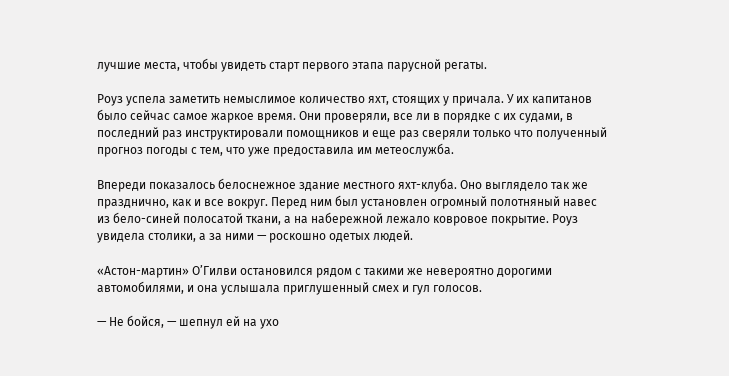лучшие места, чтобы увидеть старт первого этапа парусной регаты.

Роуз успела заметить немыслимое количество яхт, стоящих у причала. У их капитанов было сейчас самое жаркое время. Они проверяли, все ли в порядке с их судами, в последний раз инструктировали помощников и еще раз сверяли только что полученный прогноз погоды с тем, что уже предоставила им метеослужба.

Впереди показалось белоснежное здание местного яхт-клуба. Оно выглядело так же празднично, как и все вокруг. Перед ним был установлен огромный полотняный навес из бело-синей полосатой ткани, а на набережной лежало ковровое покрытие. Роуз увидела столики, а за ними — роскошно одетых людей.

«Астон-мартин» О’Гилви остановился рядом с такими же невероятно дорогими автомобилями, и она услышала приглушенный смех и гул голосов.

— Не бойся, — шепнул ей на ухо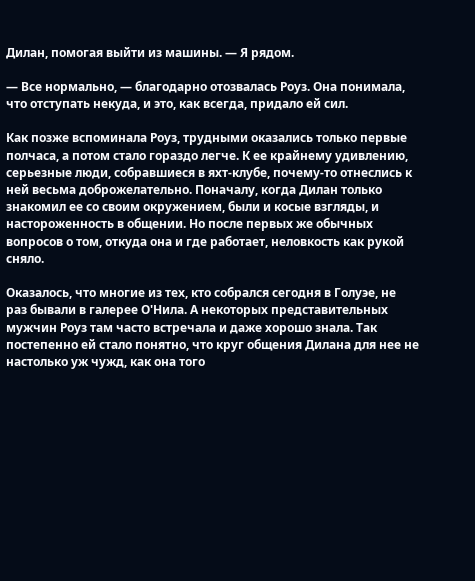Дилан, помогая выйти из машины. — Я рядом.

— Все нормально, — благодарно отозвалась Роуз. Она понимала, что отступать некуда, и это, как всегда, придало ей сил.

Как позже вспоминала Роуз, трудными оказались только первые полчаса, а потом стало гораздо легче. К ее крайнему удивлению, серьезные люди, собравшиеся в яхт-клубе, почему-то отнеслись к ней весьма доброжелательно. Поначалу, когда Дилан только знакомил ее со своим окружением, были и косые взгляды, и настороженность в общении. Но после первых же обычных вопросов о том, откуда она и где работает, неловкость как рукой сняло.

Оказалось, что многие из тех, кто собрался сегодня в Голуэе, не раз бывали в галерее О'Нила. А некоторых представительных мужчин Роуз там часто встречала и даже хорошо знала. Так постепенно ей стало понятно, что круг общения Дилана для нее не настолько уж чужд, как она того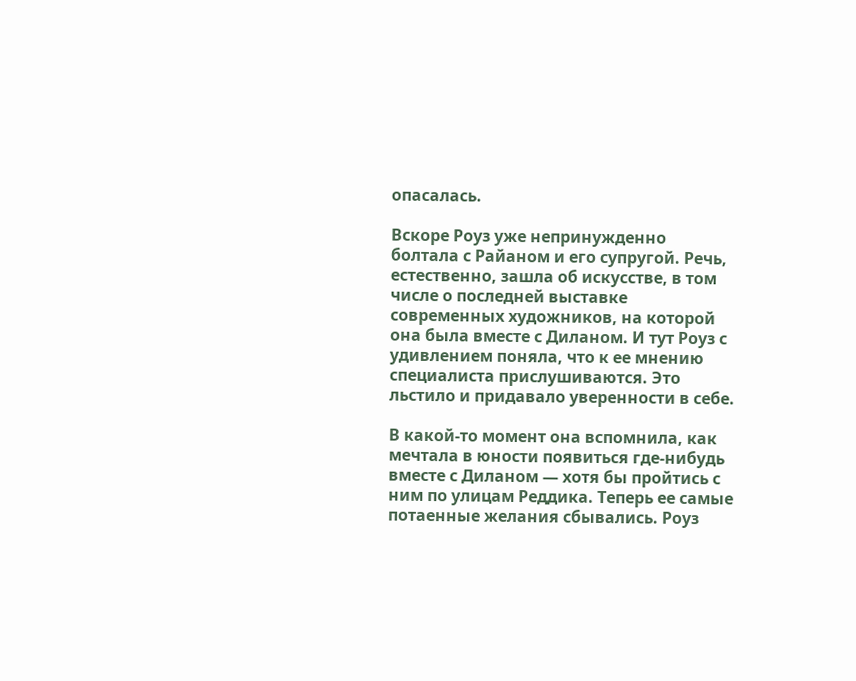опасалась.

Вскоре Роуз уже непринужденно болтала с Райаном и его супругой. Речь, естественно, зашла об искусстве, в том числе о последней выставке современных художников, на которой она была вместе с Диланом. И тут Роуз с удивлением поняла, что к ее мнению специалиста прислушиваются. Это льстило и придавало уверенности в себе.

В какой-то момент она вспомнила, как мечтала в юности появиться где-нибудь вместе с Диланом — хотя бы пройтись с ним по улицам Реддика. Теперь ее самые потаенные желания сбывались. Роуз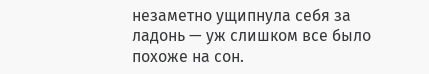незаметно ущипнула себя за ладонь — уж слишком все было похоже на сон.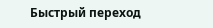Быстрый переход